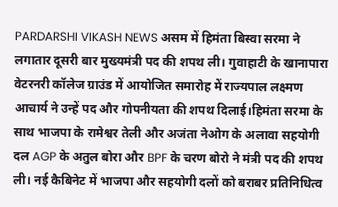PARDARSHI VIKASH NEWS असम में हिमंता बिस्वा सरमा ने लगातार दूसरी बार मुख्यमंत्री पद की शपथ ली। गुवाहाटी के खानापारा वेटरनरी कॉलेज ग्राउंड में आयोजित समारोह में राज्यपाल लक्ष्मण आचार्य ने उन्हें पद और गोपनीयता की शपथ दिलाई।हिमंता सरमा के साथ भाजपा के रामेश्वर तेली और अजंता नेओग के अलावा सहयोगी दल AGP के अतुल बोरा और BPF के चरण बोरो ने मंत्री पद की शपथ ली। नई कैबिनेट में भाजपा और सहयोगी दलों को बराबर प्रतिनिधित्व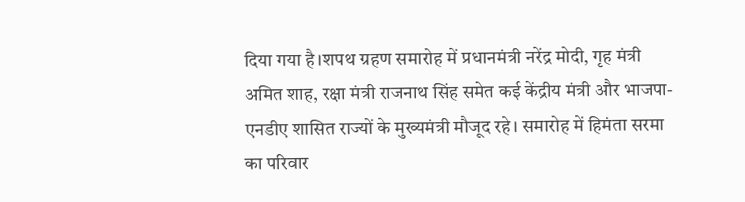दिया गया है।शपथ ग्रहण समारोह में प्रधानमंत्री नरेंद्र मोदी, गृह मंत्री अमित शाह, रक्षा मंत्री राजनाथ सिंह समेत कई केंद्रीय मंत्री और भाजपा-एनडीए शासित राज्यों के मुख्यमंत्री मौजूद रहे। समारोह में हिमंता सरमा का परिवार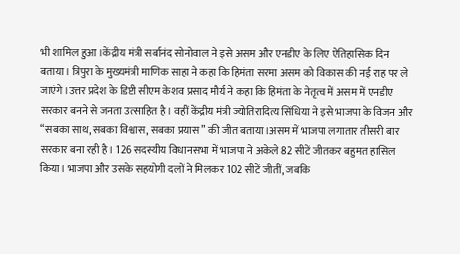भी शामिल हुआ।केंद्रीय मंत्री सर्बानंद सोनोवाल ने इसे असम और एनडीए के लिए ऐतिहासिक दिन बताया। त्रिपुरा के मुख्यमंत्री माणिक साहा ने कहा कि हिमंता सरमा असम को विकास की नई राह पर ले जाएंगे।उत्तर प्रदेश के डिप्टी सीएम केशव प्रसाद मौर्य ने कहा कि हिमंता के नेतृत्व में असम में एनडीए सरकार बनने से जनता उत्साहित है। वहीं केंद्रीय मंत्री ज्योतिरादित्य सिंधिया ने इसे भाजपा के विजन और “सबका साथ, सबका विश्वास, सबका प्रयास” की जीत बताया।असम में भाजपा लगातार तीसरी बार सरकार बना रही है। 126 सदस्यीय विधानसभा में भाजपा ने अकेले 82 सीटें जीतकर बहुमत हासिल किया। भाजपा और उसके सहयोगी दलों ने मिलकर 102 सीटें जीतीं, जबकि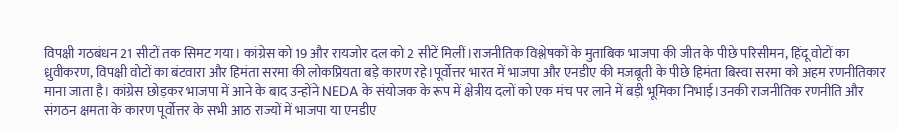विपक्षी गठबंधन 21 सीटों तक सिमट गया। कांग्रेस को 19 और रायजोर दल को 2 सीटें मिलीं।राजनीतिक विश्लेषकों के मुताबिक भाजपा की जीत के पीछे परिसीमन, हिंदू वोटों का ध्रुवीकरण, विपक्षी वोटों का बंटवारा और हिमंता सरमा की लोकप्रियता बड़े कारण रहे।पूर्वोत्तर भारत में भाजपा और एनडीए की मजबूती के पीछे हिमंता बिस्वा सरमा को अहम रणनीतिकार माना जाता है। कांग्रेस छोड़कर भाजपा में आने के बाद उन्होंने NEDA के संयोजक के रूप में क्षेत्रीय दलों को एक मंच पर लाने में बड़ी भूमिका निभाई।उनकी राजनीतिक रणनीति और संगठन क्षमता के कारण पूर्वोत्तर के सभी आठ राज्यों में भाजपा या एनडीए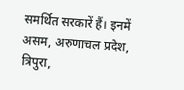समर्थित सरकारें हैं। इनमें असम, अरुणाचल प्रदेश, त्रिपुरा,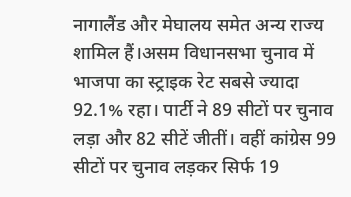नागालैंड और मेघालय समेत अन्य राज्य शामिल हैं।असम विधानसभा चुनाव में भाजपा का स्ट्राइक रेट सबसे ज्यादा 92.1% रहा। पार्टी ने 89 सीटों पर चुनाव लड़ा और 82 सीटें जीतीं। वहीं कांग्रेस 99 सीटों पर चुनाव लड़कर सिर्फ 19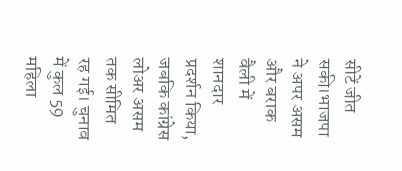सीटें जीत सकी।भाजपा ने अपर असम और बराक वैली में शानदार प्रदर्शन किया, जबकि कांग्रेस लोअर असम तक सीमित रह गई। चुनाव में कुल 59 महिला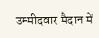उम्मीदवार मैदान में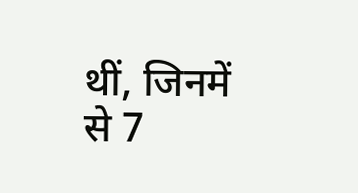थीं, जिनमें से 7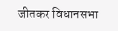जीतकर विधानसभा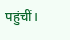पहुंचीं।